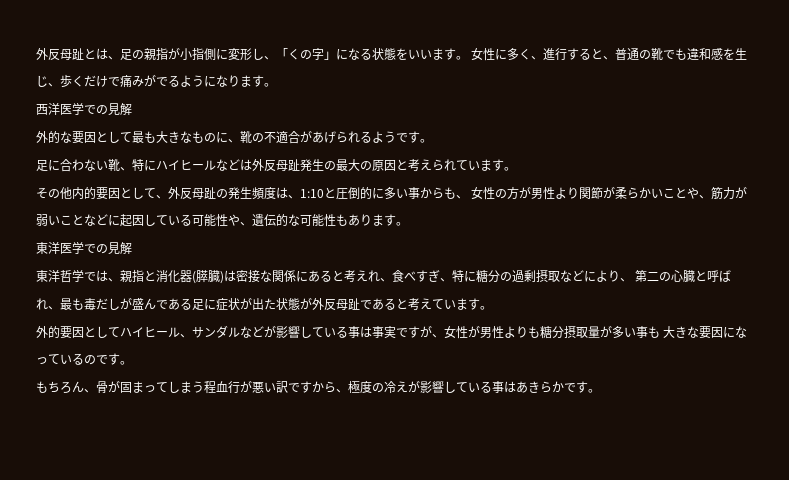外反母趾とは、足の親指が小指側に変形し、「くの字」になる状態をいいます。 女性に多く、進行すると、普通の靴でも違和感を生じ、歩くだけで痛みがでるようになります。
西洋医学での見解
外的な要因として最も大きなものに、靴の不適合があげられるようです。
足に合わない靴、特にハイヒールなどは外反母趾発生の最大の原因と考えられています。
その他内的要因として、外反母趾の発生頻度は、1:10と圧倒的に多い事からも、 女性の方が男性より関節が柔らかいことや、筋力が弱いことなどに起因している可能性や、遺伝的な可能性もあります。
東洋医学での見解
東洋哲学では、親指と消化器(膵臓)は密接な関係にあると考えれ、食べすぎ、特に糖分の過剰摂取などにより、 第二の心臓と呼ばれ、最も毒だしが盛んである足に症状が出た状態が外反母趾であると考えています。
外的要因としてハイヒール、サンダルなどが影響している事は事実ですが、女性が男性よりも糖分摂取量が多い事も 大きな要因になっているのです。
もちろん、骨が固まってしまう程血行が悪い訳ですから、極度の冷えが影響している事はあきらかです。